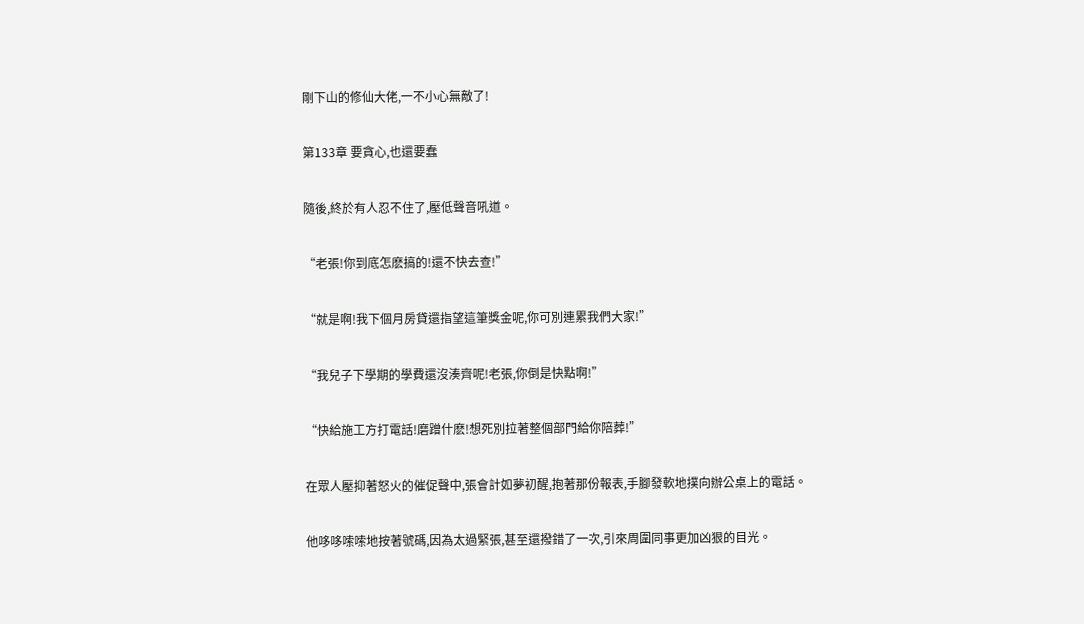剛下山的修仙大佬,一不小心無敵了!

第133章 要貪心,也還要蠢

隨後,終於有人忍不住了,壓低聲音吼道。

“老張!你到底怎麽搞的!還不快去查!”

“就是啊!我下個月房貸還指望這筆獎金呢,你可別連累我們大家!”

“我兒子下學期的學費還沒湊齊呢!老張,你倒是快點啊!”

“快給施工方打電話!磨蹭什麽!想死別拉著整個部門給你陪葬!”

在眾人壓抑著怒火的催促聲中,張會計如夢初醒,抱著那份報表,手腳發軟地撲向辦公桌上的電話。

他哆哆嗦嗦地按著號碼,因為太過緊張,甚至還撥錯了一次,引來周圍同事更加凶狠的目光。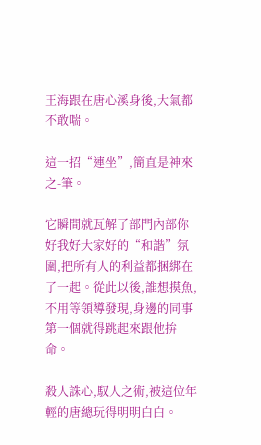王海跟在唐心溪身後,大氣都不敢喘。

這一招“連坐”,簡直是神來之-筆。

它瞬間就瓦解了部門內部你好我好大家好的“和諧”氛圍,把所有人的利益都捆綁在了一起。從此以後,誰想摸魚,不用等領導發現,身邊的同事第一個就得跳起來跟他拚命。

殺人誅心,馭人之術,被這位年輕的唐總玩得明明白白。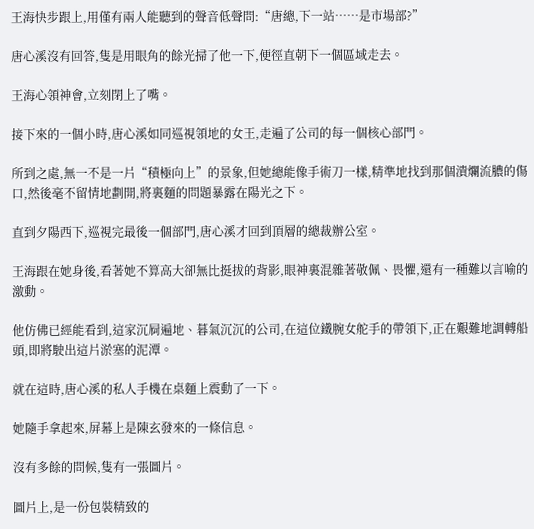王海快步跟上,用僅有兩人能聽到的聲音低聲問:“唐總,下一站……是市場部?”

唐心溪沒有回答,隻是用眼角的餘光掃了他一下,便徑直朝下一個區域走去。

王海心領神會,立刻閉上了嘴。

接下來的一個小時,唐心溪如同巡視領地的女王,走遍了公司的每一個核心部門。

所到之處,無一不是一片“積極向上”的景象,但她總能像手術刀一樣,精準地找到那個潰爛流膿的傷口,然後毫不留情地劃開,將裏麵的問題暴露在陽光之下。

直到夕陽西下,巡視完最後一個部門,唐心溪才回到頂層的總裁辦公室。

王海跟在她身後,看著她不算高大卻無比挺拔的背影,眼神裏混雜著敬佩、畏懼,還有一種難以言喻的激動。

他仿佛已經能看到,這家沉屙遍地、暮氣沉沉的公司,在這位鐵腕女舵手的帶領下,正在艱難地調轉船頭,即將駛出這片淤塞的泥潭。

就在這時,唐心溪的私人手機在桌麵上震動了一下。

她隨手拿起來,屏幕上是陳玄發來的一條信息。

沒有多餘的問候,隻有一張圖片。

圖片上,是一份包裝精致的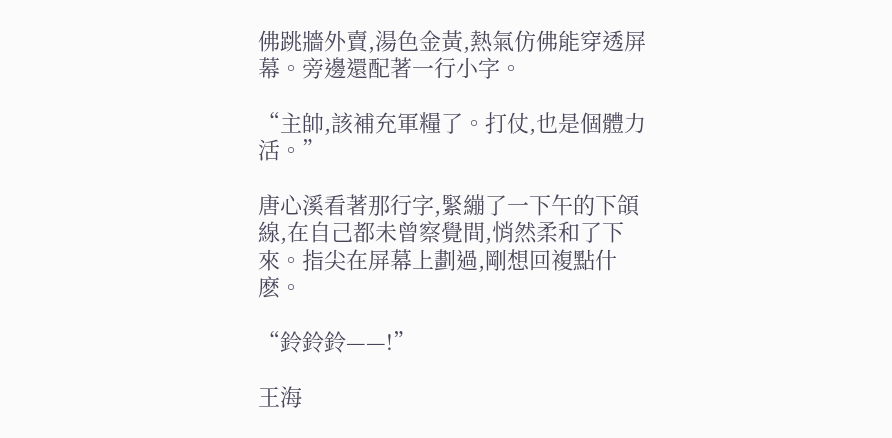佛跳牆外賣,湯色金黃,熱氣仿佛能穿透屏幕。旁邊還配著一行小字。

“主帥,該補充軍糧了。打仗,也是個體力活。”

唐心溪看著那行字,緊繃了一下午的下頜線,在自己都未曾察覺間,悄然柔和了下來。指尖在屏幕上劃過,剛想回複點什麽。

“鈴鈴鈴——!”

王海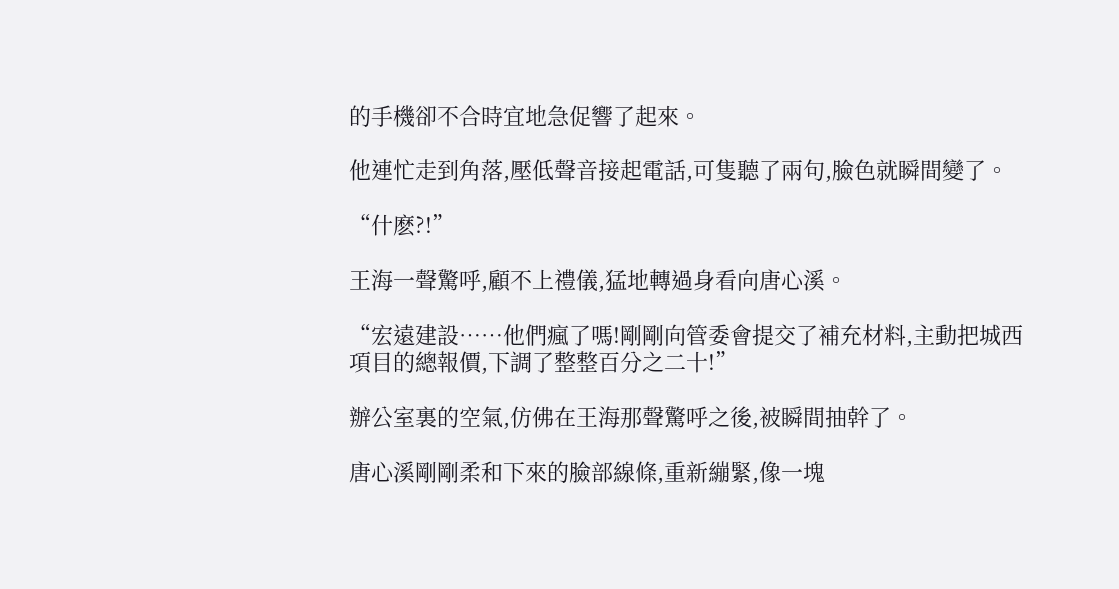的手機卻不合時宜地急促響了起來。

他連忙走到角落,壓低聲音接起電話,可隻聽了兩句,臉色就瞬間變了。

“什麽?!”

王海一聲驚呼,顧不上禮儀,猛地轉過身看向唐心溪。

“宏遠建設……他們瘋了嗎!剛剛向管委會提交了補充材料,主動把城西項目的總報價,下調了整整百分之二十!”

辦公室裏的空氣,仿佛在王海那聲驚呼之後,被瞬間抽幹了。

唐心溪剛剛柔和下來的臉部線條,重新繃緊,像一塊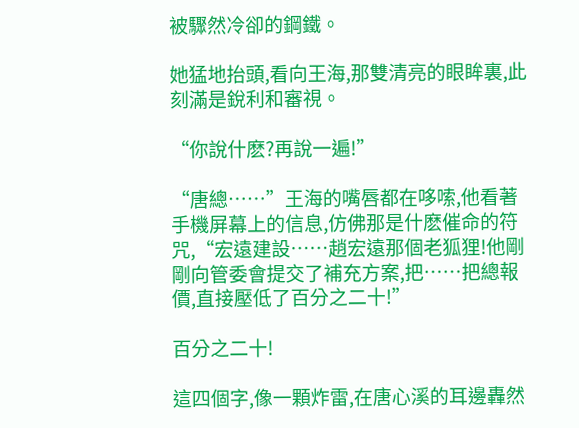被驟然冷卻的鋼鐵。

她猛地抬頭,看向王海,那雙清亮的眼眸裏,此刻滿是銳利和審視。

“你說什麽?再說一遍!”

“唐總……”王海的嘴唇都在哆嗦,他看著手機屏幕上的信息,仿佛那是什麽催命的符咒,“宏遠建設……趙宏遠那個老狐狸!他剛剛向管委會提交了補充方案,把……把總報價,直接壓低了百分之二十!”

百分之二十!

這四個字,像一顆炸雷,在唐心溪的耳邊轟然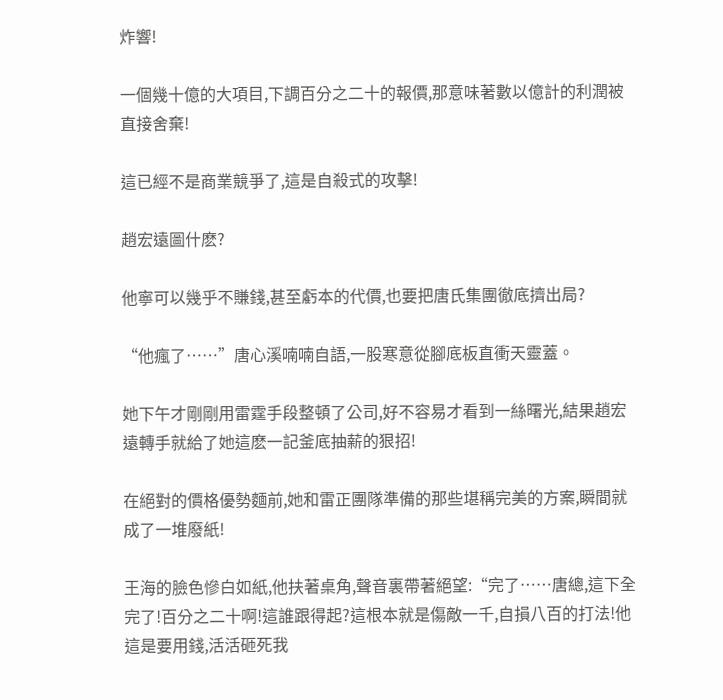炸響!

一個幾十億的大項目,下調百分之二十的報價,那意味著數以億計的利潤被直接舍棄!

這已經不是商業競爭了,這是自殺式的攻擊!

趙宏遠圖什麽?

他寧可以幾乎不賺錢,甚至虧本的代價,也要把唐氏集團徹底擠出局?

“他瘋了……”唐心溪喃喃自語,一股寒意從腳底板直衝天靈蓋。

她下午才剛剛用雷霆手段整頓了公司,好不容易才看到一絲曙光,結果趙宏遠轉手就給了她這麽一記釜底抽薪的狠招!

在絕對的價格優勢麵前,她和雷正團隊準備的那些堪稱完美的方案,瞬間就成了一堆廢紙!

王海的臉色慘白如紙,他扶著桌角,聲音裏帶著絕望:“完了……唐總,這下全完了!百分之二十啊!這誰跟得起?這根本就是傷敵一千,自損八百的打法!他這是要用錢,活活砸死我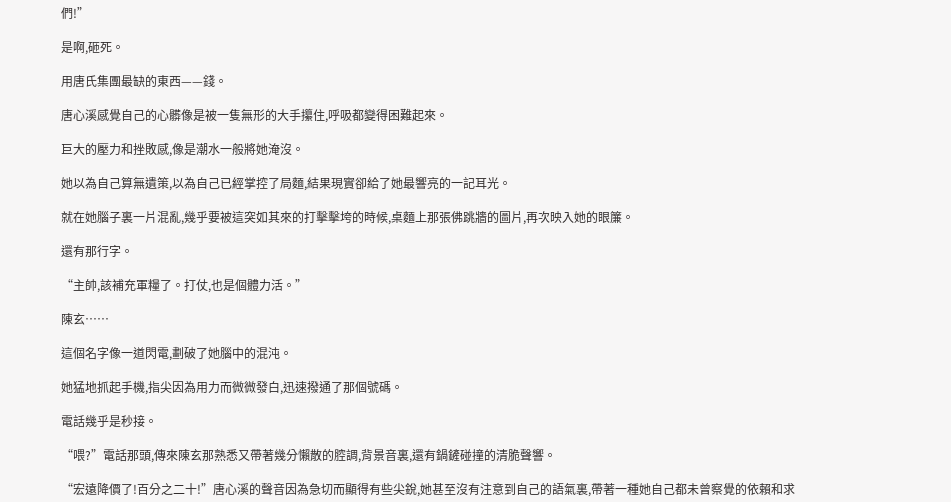們!”

是啊,砸死。

用唐氏集團最缺的東西——錢。

唐心溪感覺自己的心髒像是被一隻無形的大手攥住,呼吸都變得困難起來。

巨大的壓力和挫敗感,像是潮水一般將她淹沒。

她以為自己算無遺策,以為自己已經掌控了局麵,結果現實卻給了她最響亮的一記耳光。

就在她腦子裏一片混亂,幾乎要被這突如其來的打擊擊垮的時候,桌麵上那張佛跳牆的圖片,再次映入她的眼簾。

還有那行字。

“主帥,該補充軍糧了。打仗,也是個體力活。”

陳玄……

這個名字像一道閃電,劃破了她腦中的混沌。

她猛地抓起手機,指尖因為用力而微微發白,迅速撥通了那個號碼。

電話幾乎是秒接。

“喂?”電話那頭,傳來陳玄那熟悉又帶著幾分懶散的腔調,背景音裏,還有鍋鏟碰撞的清脆聲響。

“宏遠降價了!百分之二十!”唐心溪的聲音因為急切而顯得有些尖銳,她甚至沒有注意到自己的語氣裏,帶著一種她自己都未曾察覺的依賴和求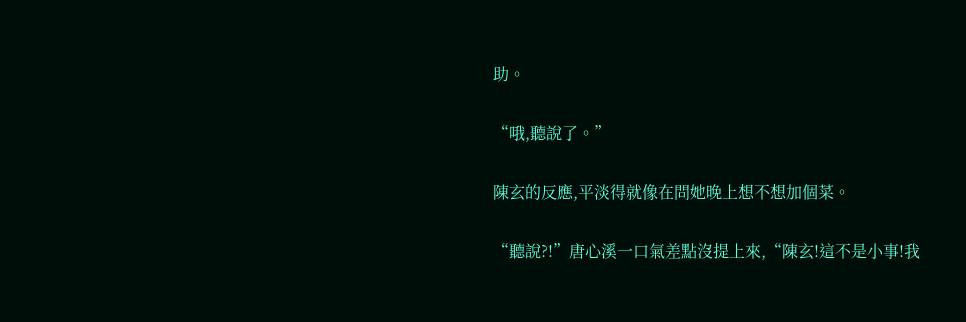助。

“哦,聽說了。”

陳玄的反應,平淡得就像在問她晚上想不想加個菜。

“聽說?!”唐心溪一口氣差點沒提上來,“陳玄!這不是小事!我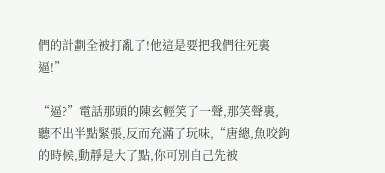們的計劃全被打亂了!他這是要把我們往死裏逼!”

“逼?”電話那頭的陳玄輕笑了一聲,那笑聲裏,聽不出半點緊張,反而充滿了玩味,“唐總,魚咬鉤的時候,動靜是大了點,你可別自己先被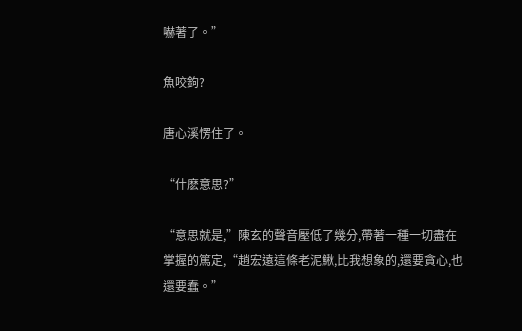嚇著了。”

魚咬鉤?

唐心溪愣住了。

“什麽意思?”

“意思就是,”陳玄的聲音壓低了幾分,帶著一種一切盡在掌握的篤定,“趙宏遠這條老泥鰍,比我想象的,還要貪心,也還要蠢。”